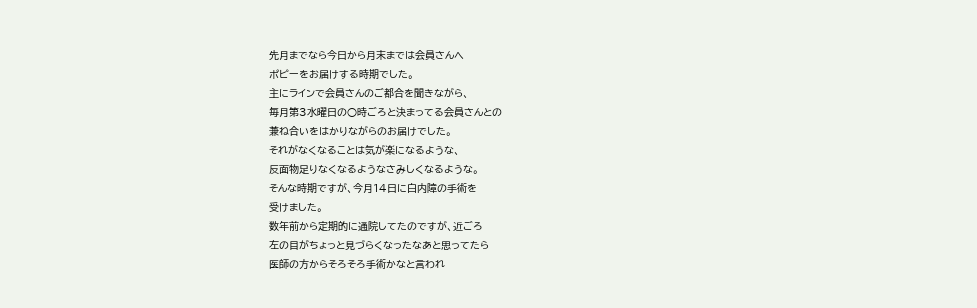先月までなら今日から月末までは会員さんへ
ポピーをお届けする時期でした。
主にラインで会員さんのご都合を聞きながら、
毎月第3水曜日の○時ごろと決まってる会員さんとの
兼ね合いをはかりながらのお届けでした。
それがなくなることは気が楽になるような、
反面物足りなくなるようなさみしくなるような。
そんな時期ですが、今月14日に白内障の手術を
受けました。
数年前から定期的に通院してたのですが、近ごろ
左の目がちょっと見づらくなったなあと思ってたら
医師の方からそろそろ手術かなと言われ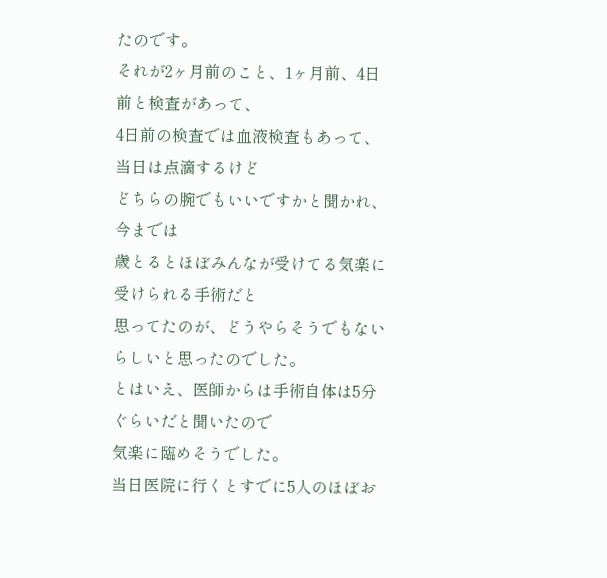たのです。
それが2ヶ月前のこと、1ヶ月前、4日前と検査があって、
4日前の検査では血液検査もあって、当日は点滴するけど
どちらの腕でもいいですかと聞かれ、今までは
歳とるとほぼみんなが受けてる気楽に受けられる手術だと
思ってたのが、どうやらそうでもないらしいと思ったのでした。
とはいえ、医師からは手術自体は5分ぐらいだと聞いたので
気楽に臨めそうでした。
当日医院に行くとすでに5人のほぼお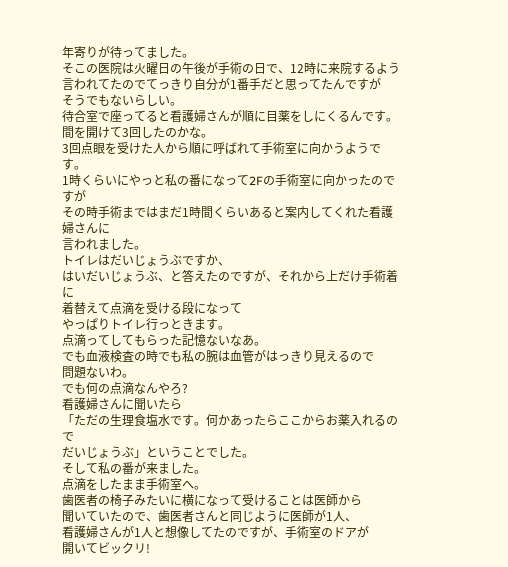年寄りが待ってました。
そこの医院は火曜日の午後が手術の日で、12時に来院するよう
言われてたのでてっきり自分が1番手だと思ってたんですが
そうでもないらしい。
待合室で座ってると看護婦さんが順に目薬をしにくるんです。
間を開けて3回したのかな。
3回点眼を受けた人から順に呼ばれて手術室に向かうようです。
1時くらいにやっと私の番になって2Fの手術室に向かったのですが
その時手術まではまだ1時間くらいあると案内してくれた看護婦さんに
言われました。
トイレはだいじょうぶですか、
はいだいじょうぶ、と答えたのですが、それから上だけ手術着に
着替えて点滴を受ける段になって
やっぱりトイレ行っときます。
点滴ってしてもらった記憶ないなあ。
でも血液検査の時でも私の腕は血管がはっきり見えるので
問題ないわ。
でも何の点滴なんやろ?
看護婦さんに聞いたら
「ただの生理食塩水です。何かあったらここからお薬入れるので
だいじょうぶ」ということでした。
そして私の番が来ました。
点滴をしたまま手術室へ。
歯医者の椅子みたいに横になって受けることは医師から
聞いていたので、歯医者さんと同じように医師が1人、
看護婦さんが1人と想像してたのですが、手術室のドアが
開いてビックリ!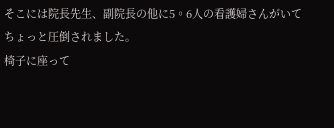そこには院長先生、副院長の他に5◦6人の看護婦さんがいて
ちょっと圧倒されました。
椅子に座って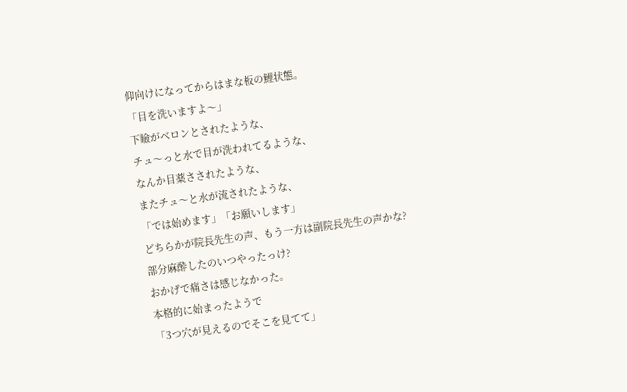仰向けになってからはまな板の鯉状態。
「目を洗いますよ〜」
下瞼がベロンとされたような、
チュ〜っと水で目が洗われてるような、
なんか目薬さされたような、
またチュ〜と水が流されたような、
「では始めます」「お願いします」
どちらかが院長先生の声、もう一方は副院長先生の声かな?
部分麻酔したのいつやったっけ?
おかげで痛さは感じなかった。
本格的に始まったようで
「3つ穴が見えるのでそこを見てて」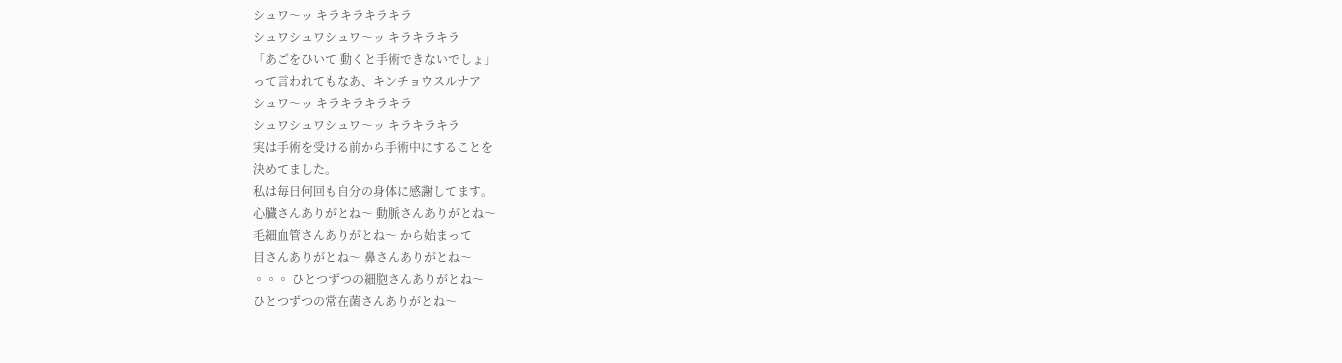シュワ〜ッ キラキラキラキラ
シュワシュワシュワ〜ッ キラキラキラ
「あごをひいて 動くと手術できないでしょ」
って言われてもなあ、キンチョウスルナア
シュワ〜ッ キラキラキラキラ
シュワシュワシュワ〜ッ キラキラキラ
実は手術を受ける前から手術中にすることを
決めてました。
私は毎日何回も自分の身体に感謝してます。
心臓さんありがとね〜 動脈さんありがとね〜
毛細血管さんありがとね〜 から始まって
目さんありがとね〜 鼻さんありがとね〜
◦◦◦ ひとつずつの細胞さんありがとね〜
ひとつずつの常在菌さんありがとね〜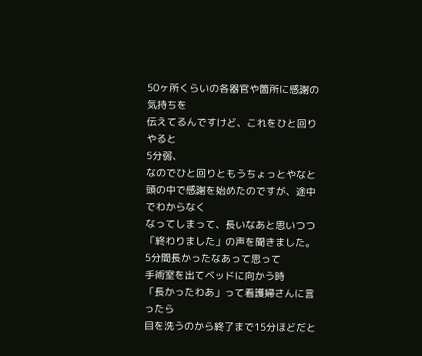50ヶ所くらいの各器官や箇所に感謝の気持ちを
伝えてるんですけど、これをひと回りやると
5分弱、
なのでひと回りともうちょっとやなと
頭の中で感謝を始めたのですが、途中でわからなく
なってしまって、長いなあと思いつつ
「終わりました」の声を聞きました。
5分間長かったなあって思って
手術室を出てベッドに向かう時
「長かったわあ」って看護婦さんに言ったら
目を洗うのから終了まで15分ほどだと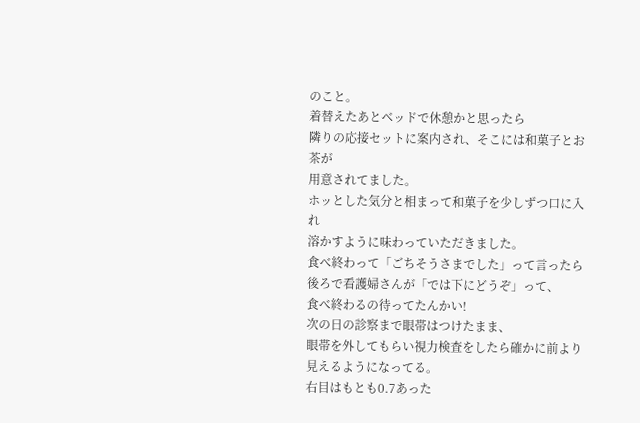のこと。
着替えたあとベッドで休憩かと思ったら
隣りの応接セットに案内され、そこには和菓子とお茶が
用意されてました。
ホッとした気分と相まって和菓子を少しずつ口に入れ
溶かすように味わっていただきました。
食べ終わって「ごちそうさまでした」って言ったら
後ろで看護婦さんが「では下にどうぞ」って、
食べ終わるの待ってたんかい!
次の日の診察まで眼帯はつけたまま、
眼帯を外してもらい視力検査をしたら確かに前より
見えるようになってる。
右目はもとも0.7あった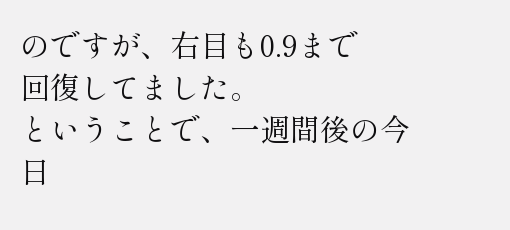のですが、右目も0.9まで
回復してました。
ということで、一週間後の今日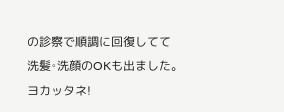の診察で順調に回復してて
洗髪◦洗顔のOKも出ました。
ヨカッタネ!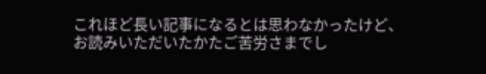これほど長い記事になるとは思わなかったけど、
お読みいただいたかたご苦労さまでし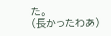た。
(長かったわあ)